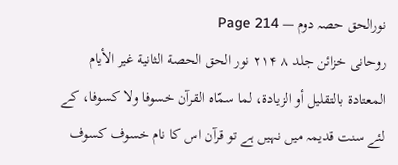نورالحق حصہ دوم — Page 214
روحانی خزائن جلد ۸ ۲۱۴ نور الحق الحصة الثانية غير الأيام المعتادة بالتقليل أو الزيادة، لما سمّاه القرآن خسوفا ولا كسوفا، کے لئے سنت قدیمہ میں نہیں ہے تو قرآن اس کا نام خسوف کسوف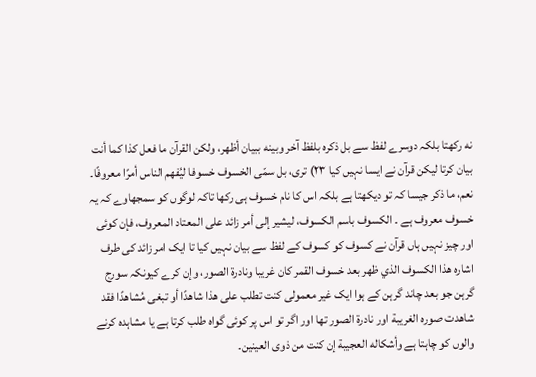نه رکھتا بلکہ دوسرے لفظ سے بل ذكره بلفظ آخر وبينه ببيان أظهر، ولكن القرآن ما فعل كذا كما أنت بیان کرتا لیکن قرآن نے ایسا نہیں کیا ۲۳) ترى، بل سمّى الخسوف خسوفا ليُفهم الناس أمرًا معروفًا۔ نعم، ما ذكر جیسا کہ تو دیکھتا ہے بلکہ اس کا نام خسوف ہی رکھا تاکہ لوگوں کو سمجھاوے کہ یہ خسوف معروف ہے ۔ الكسوف باسم الكسوف، ليشير إلى أمر زائد على المعتاد المعروف، فإن کوئی اور چیز نہیں ہاں قرآن نے کسوف کو کسوف کے لفظ سے بیان نہیں کیا تا ایک امر زائد کی طرف اشارہ هذا الكسوف الذي ظهر بعد خسوف القمر كان غريبا ونادرة الصور، وإن کرے کیونکہ سورج گرہن جو بعد چاند گرہن کے ہوا ایک غیر معمولی كنت تطلب على هذا شاهدًا أو تبغى مُشاهدًا فقد شاهدت صوره الغريبة اور نادرة الصور تھا اور اگر تو اس پر کوئی گواہ طلب کرتا ہے یا مشاہدہ کرنے والوں کو چاہتا ہے وأشكاله العجيبة إن كنت من ذوى العينين۔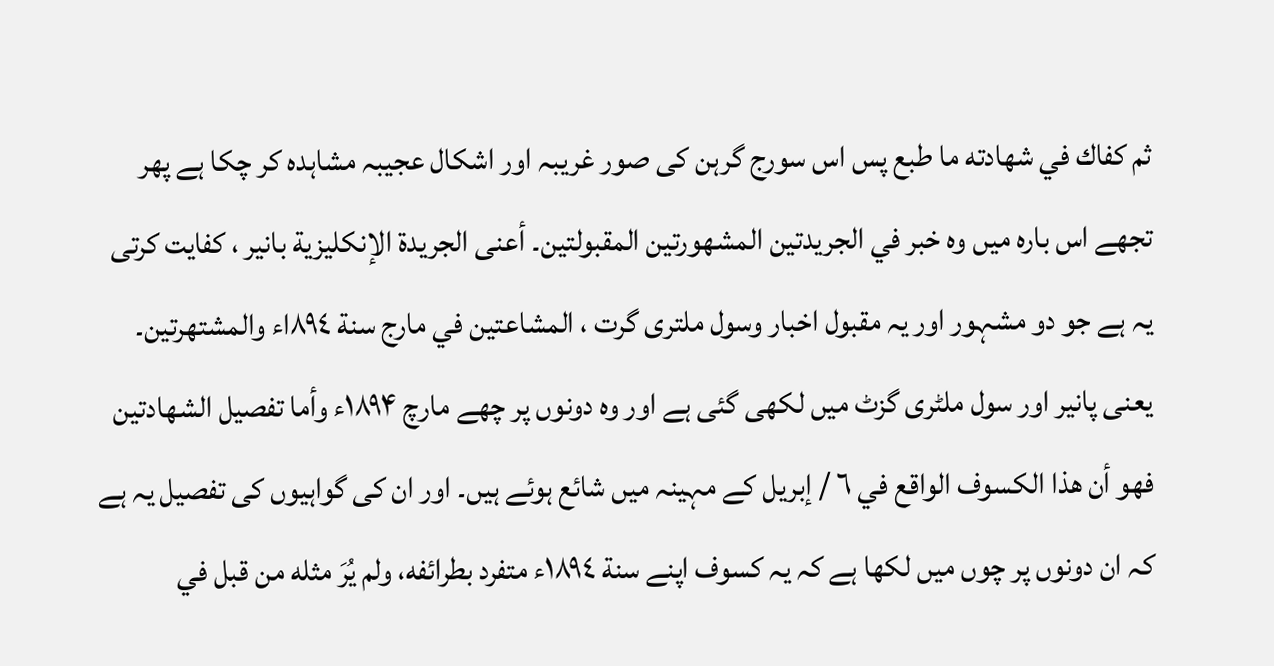ثم كفاك في شهادته ما طبع پس اس سورج گرہن کی صور غریبہ اور اشکال عجیبہ مشاہدہ کر چکا ہے پھر تجھے اس بارہ میں وہ خبر في الجريدتين المشهورتين المقبولتين۔ أعنى الجريدة الإنكليزية بانير ، کفایت کرتی یہ ہے جو دو مشہور اور یہ مقبول اخبار وسول ملتری گرت ، المشاعتين في مارج سنة ٨٩٤اء والمشتهرتين۔ یعنی پانیر اور سول ملٹری گزٹ میں لکھی گئی ہے اور وہ دونوں پر چھے مارچ ۱۸۹۴ء وأما تفصيل الشهادتين فهو أن هذا الكسوف الواقع في ٦ / إبريل کے مہینہ میں شائع ہوئے ہیں۔ اور ان کی گواہیوں کی تفصیل یہ ہے کہ ان دونوں پر چوں میں لکھا ہے کہ یہ کسوف اپنے سنة ١٨٩٤ء متفرد بطرائفه، ولم يُرَ مثله من قبل في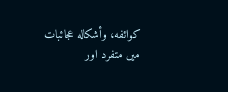كوائفه، وأشكاله عجائبات میں متفرد اور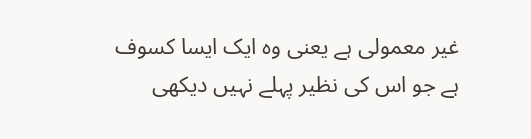غیر معمولی ہے یعنی وہ ایک ایسا کسوف ہے جو اس کی نظیر پہلے نہیں دیکھی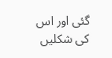گئی اور اس کی شکلیں